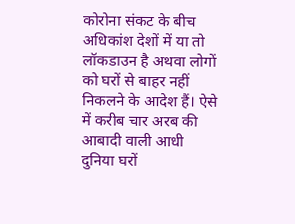कोरोना संकट के बीच अधिकांश देशों में या तो लॉकडाउन है अथवा लोगों को घरों से बाहर नहीं निकलने के आदेश हैं। ऐसे में करीब चार अरब की आबादी वाली आधी दुनिया घरों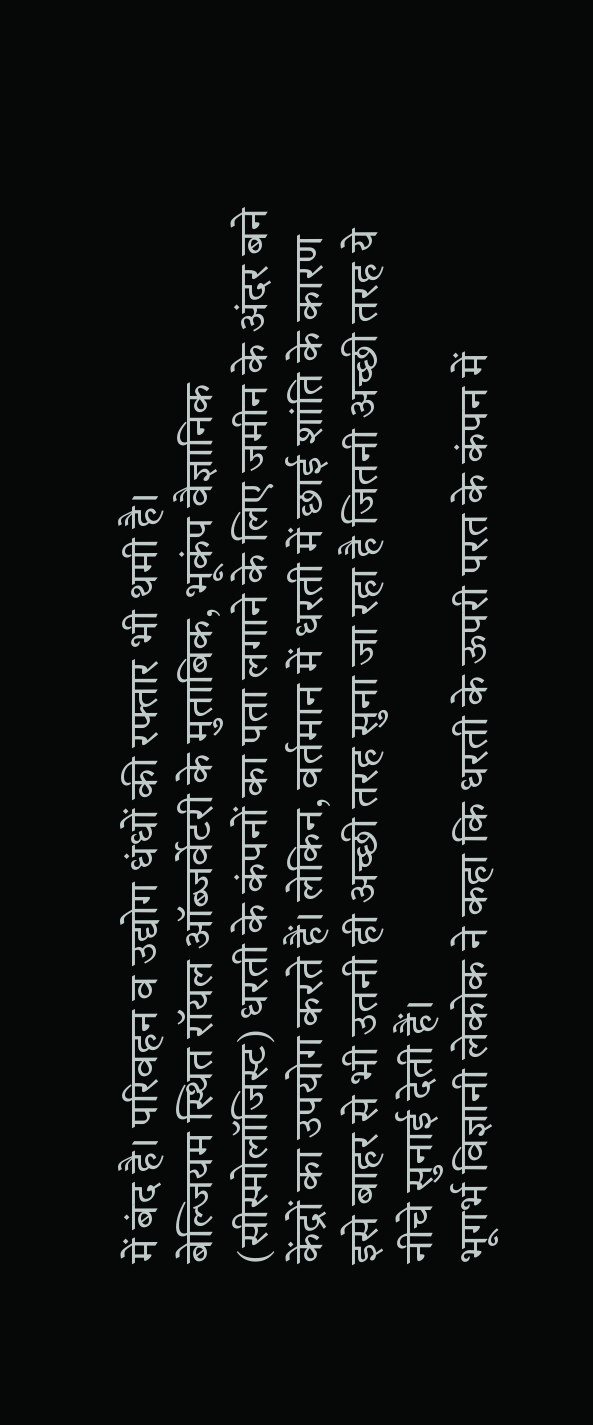में बंद है। परिवहन व उद्योग धंधों की रफ्तार भी थमी है।
बेल्जियम स्थित रॉयल ऑब्जर्वेटरी के मुताबिक, भूकंप वैज्ञानिक (सीस्मोलॉजिस्ट) धरती के कंपनों का पता लगाने के लिए जमीन के अंदर बने केंद्रों का उपयोग करते हैं। लेकिन, वर्तमान में धरती में छाई शांति के कारण इसे बाहर से भी उतनी ही अच्छी तरह सुना जा रहा है जितनी अच्छी तरह ये नीचे सुनाई देती हैं।
भूगर्भ विज्ञानी लेकोक ने कहा कि धरती के ऊपरी परत के कंपन में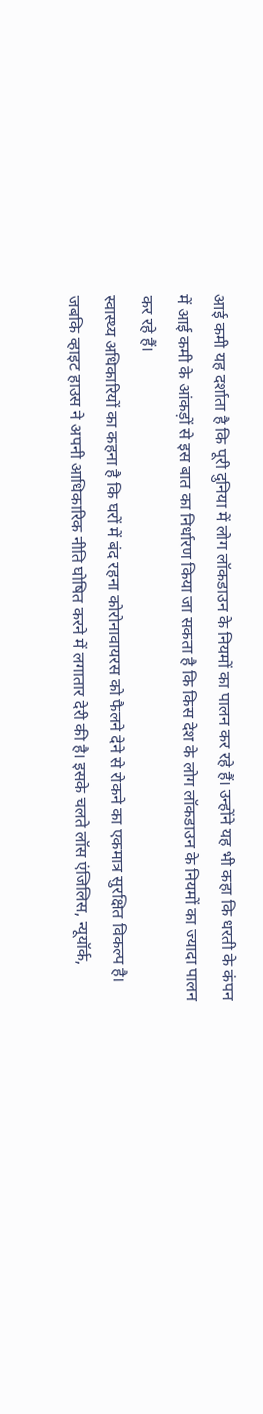आई कमी यह दर्शाता है कि पूरी दुनिया में लोग लॉकडाउन के नियमों का पालन कर रहे हैं। उन्होंने यह भी कहा कि धरती के कंपन में आई कमी के आंकड़ों से इस बात का निर्धारण किया जा सकता है कि किस देश के लोग लॉकडाउन के नियमों का ज्यादा पालन कर रहे हैं।
स्वास्थ्य अधिकारियों का कहना है कि घरों में बंद रहना कोरोनावायरस को फैलने देने से रोकने का एकमात्र सुरक्षित विकल्प है। जबकि व्हाइट हाउस ने अपनी आधिकारिक नीति घोषित करने में लगातार देरी की है। इसके चलते लॉस एंजिलिस, न्यूयॉर्क,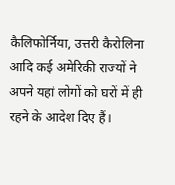कैलिफोर्निया, उत्तरी कैरोलिना आदि कई अमेरिकी राज्यों ने अपने यहां लोगों को घरों में ही रहने के आदेश दिए हैं।